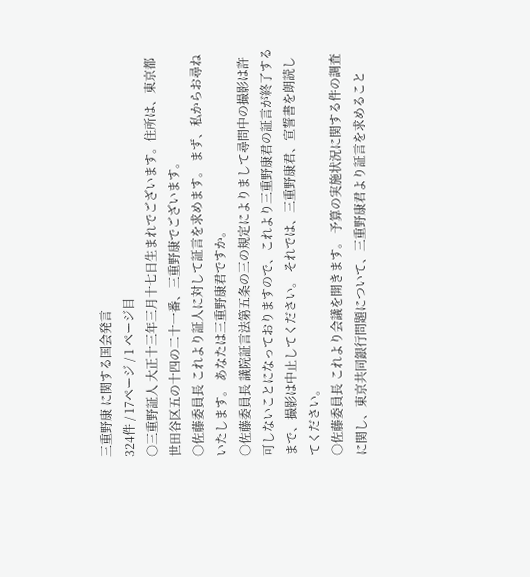三重野康 に関する国会発言
324件 / 17ページ / 1 ページ目
○三重野証人 大正十三年三月十七日生まれでございます。住所は、東京都世田谷区五の十四の二十一番、三重野康でございます。
○佐藤委員長 これより証人に対して証言を求めます。 まず、私からお尋ねいたします。 あなたは三重野康君ですか。
○佐藤委員長 議院証言法第五条の三の規定によりまして尋問中の撮影は許可しないことになっておりますので、これより三重野康君の証言が終了するまで、撮影は中止してください。 それでは、三重野康君、宣誓書を朗読してください。
○佐藤委員長 これより会議を開きます。 予算の実施状況に関する件の調査に関し、東京共同銀行問題について、三重野康君より証言を求めること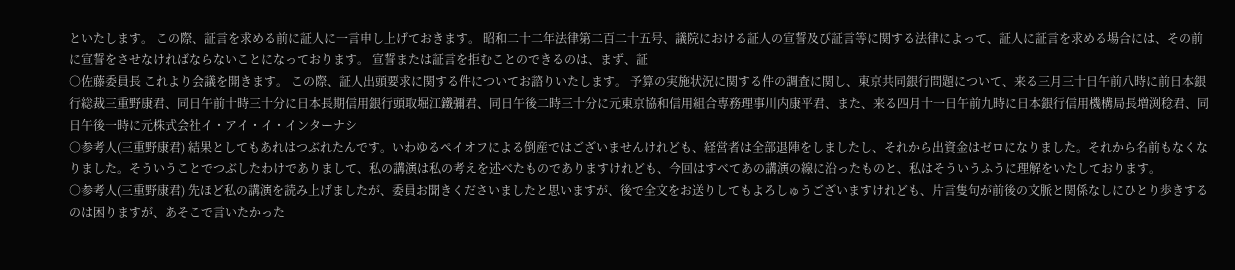といたします。 この際、証言を求める前に証人に一言申し上げておきます。 昭和二十二年法律第二百二十五号、議院における証人の宣誓及び証言等に関する法律によって、証人に証言を求める場合には、その前に宣誓をさせなければならないことになっております。 宣誓または証言を拒むことのできるのは、まず、証
○佐藤委員長 これより会議を開きます。 この際、証人出頭要求に関する件についてお諮りいたします。 予算の実施状況に関する件の調査に関し、東京共同銀行問題について、来る三月三十日午前八時に前日本銀行総裁三重野康君、同日午前十時三十分に日本長期信用銀行頭取堀江鐵彌君、同日午後二時三十分に元東京協和信用組合専務理事川内康平君、また、来る四月十一日午前九時に日本銀行信用機構局長増渕稔君、同日午後一時に元株式会社イ・アイ・イ・インターナシ
○参考人(三重野康君) 結果としてもあれはつぶれたんです。いわゆるペイオフによる倒産ではございませんけれども、経営者は全部退陣をしましたし、それから出資金はゼロになりました。それから名前もなくなりました。そういうことでつぶしたわけでありまして、私の講演は私の考えを述べたものでありますけれども、今回はすべてあの講演の線に沿ったものと、私はそういうふうに理解をいたしております。
○参考人(三重野康君) 先ほど私の講演を読み上げましたが、委員お聞きくださいましたと思いますが、後で全文をお送りしてもよろしゅうございますけれども、片言隻句が前後の文脈と関係なしにひとり歩きするのは困りますが、あそこで言いたかった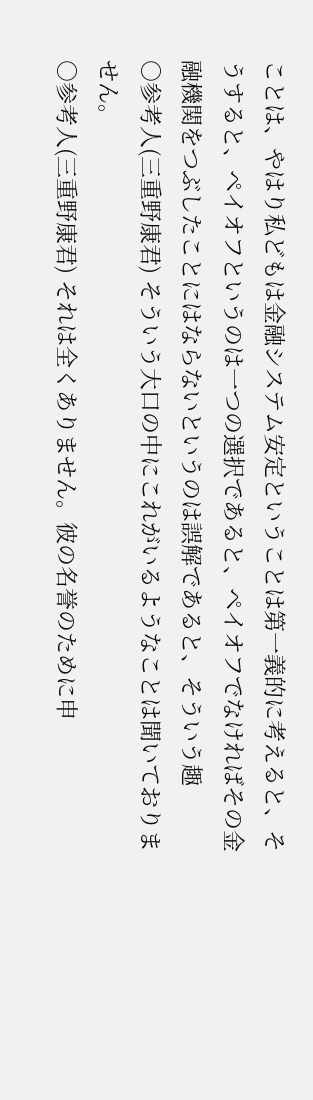ことは、やはり私どもは金融システム安定ということは第一義的に考えると、そうすると、ペイオフというのは一つの選択であると、ペイオフでなければその金融機関をつぶしたことにはならないというのは誤解であると、そういう趣
○参考人(三重野康君) そういう大口の中にこれがいるようなことは聞いておりません。
○参考人(三重野康君) それは全くありません。彼の名誉のために申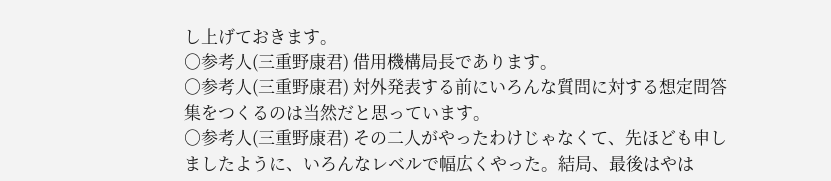し上げておきます。
○参考人(三重野康君) 借用機構局長であります。
○参考人(三重野康君) 対外発表する前にいろんな質問に対する想定問答集をつくるのは当然だと思っています。
○参考人(三重野康君) その二人がやったわけじゃなくて、先ほども申しましたように、いろんなレベルで幅広くやった。結局、最後はやは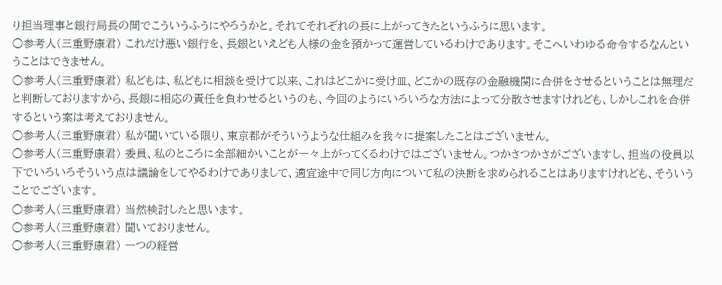り担当理事と銀行局長の間でこういうふうにやろうかと。それてそれぞれの長に上がってきたというふうに思います。
○参考人(三重野康君) これだけ悪い銀行を、長銀といえども人様の金を預かって運営しているわけであります。そこへいわゆる命令するなんということはできません。
○参考人(三重野康君) 私どもは、私どもに相談を受けて以来、これはどこかに受け皿、どこかの既存の金融機関に合併をさせるということは無理だと判断しておりますから、長銀に相応の責任を負わせるというのも、今回のようにいろいろな方法によって分散させますけれども、しかしこれを合併するという案は考えておりません。
○参考人(三重野康君) 私が聞いている限り、東京都がそういうような仕組みを我々に提案したことはございません。
○参考人(三重野康君) 委員、私のところに全部細かいことが一々上がってくるわけではございません。つかさつかさがございますし、担当の役員以下でいろいろそういう点は議論をしてやるわけでありまして、適宜途中で同じ方向について私の決断を求められることはありますけれども、そういうことでございます。
○参考人(三重野康君) 当然検討したと思います。
○参考人(三重野康君) 聞いておりません。
○参考人(三重野康君) 一つの経営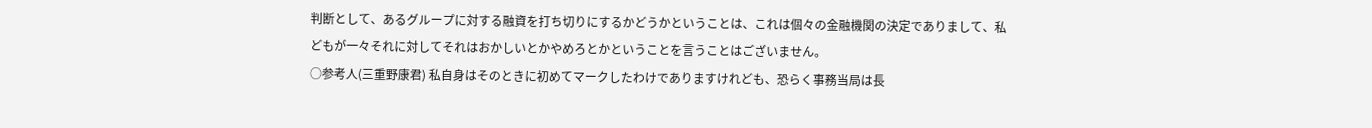判断として、あるグループに対する融資を打ち切りにするかどうかということは、これは個々の金融機関の決定でありまして、私どもが一々それに対してそれはおかしいとかやめろとかということを言うことはございません。
○参考人(三重野康君) 私自身はそのときに初めてマークしたわけでありますけれども、恐らく事務当局は長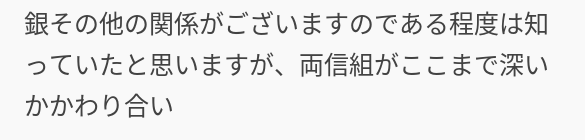銀その他の関係がございますのである程度は知っていたと思いますが、両信組がここまで深いかかわり合い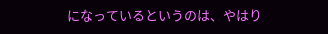になっているというのは、やはり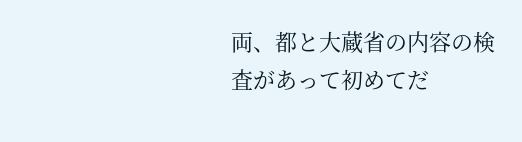両、都と大蔵省の内容の検査があって初めてだ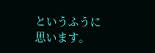というふうに思います。